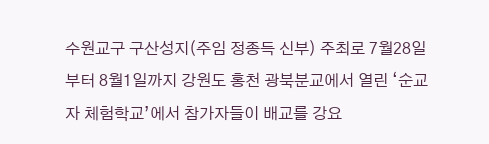수원교구 구산성지(주임 정종득 신부) 주최로 7월28일부터 8월1일까지 강원도 홍천 광북분교에서 열린 ‘순교자 체험학교’에서 참가자들이 배교를 강요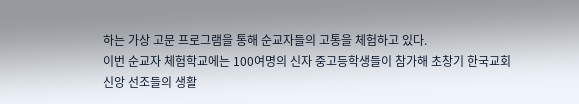하는 가상 고문 프로그램을 통해 순교자들의 고통을 체험하고 있다.
이번 순교자 체험학교에는 100여명의 신자 중고등학생들이 참가해 초창기 한국교회 신앙 선조들의 생활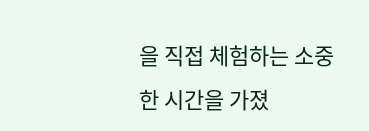을 직접 체험하는 소중한 시간을 가졌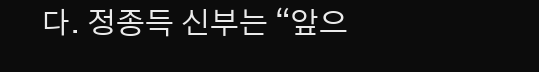다. 정종득 신부는 “앞으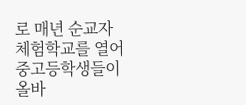로 매년 순교자 체험학교를 열어 중고등학생들이 올바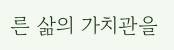른 삶의 가치관을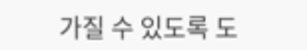가질 수 있도록 도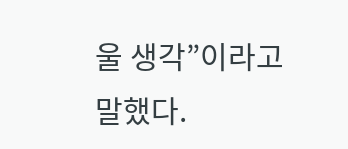울 생각”이라고 말했다.